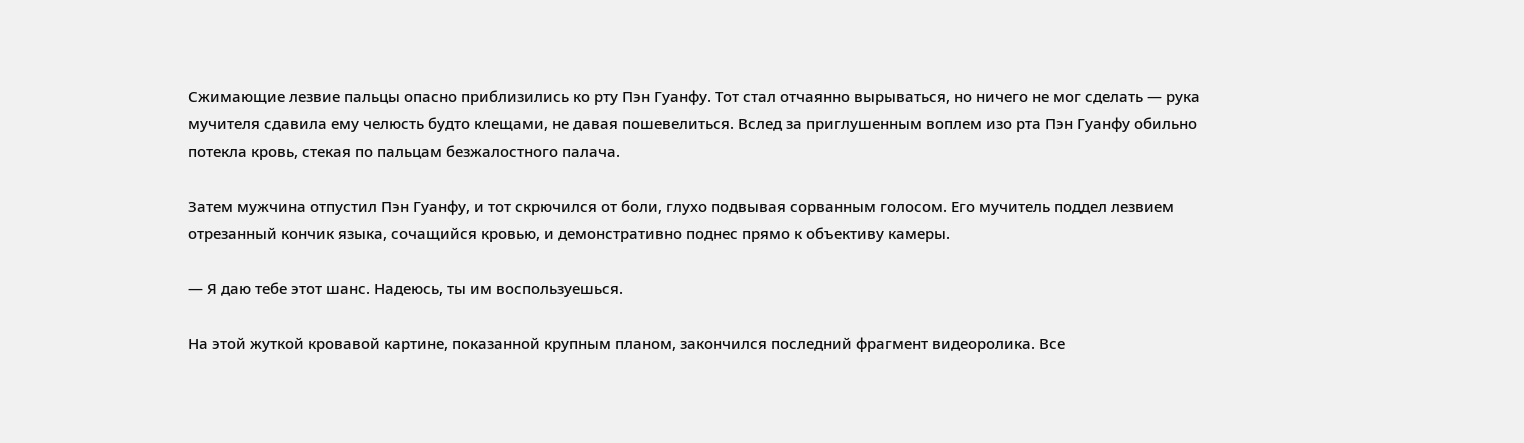Сжимающие лезвие пальцы опасно приблизились ко рту Пэн Гуанфу. Тот стал отчаянно вырываться, но ничего не мог сделать — рука мучителя сдавила ему челюсть будто клещами, не давая пошевелиться. Вслед за приглушенным воплем изо рта Пэн Гуанфу обильно потекла кровь, стекая по пальцам безжалостного палача.

Затем мужчина отпустил Пэн Гуанфу, и тот скрючился от боли, глухо подвывая сорванным голосом. Его мучитель поддел лезвием отрезанный кончик языка, сочащийся кровью, и демонстративно поднес прямо к объективу камеры.

— Я даю тебе этот шанс. Надеюсь, ты им воспользуешься.

На этой жуткой кровавой картине, показанной крупным планом, закончился последний фрагмент видеоролика. Все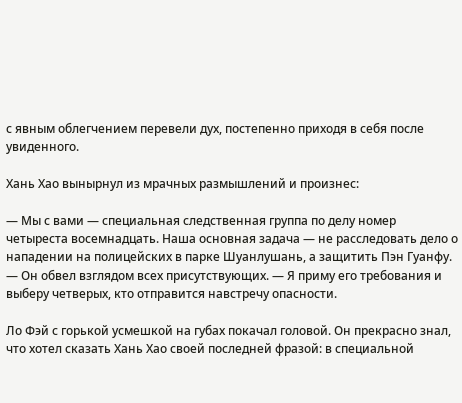с явным облегчением перевели дух, постепенно приходя в себя после увиденного.

Хань Хао вынырнул из мрачных размышлений и произнес:

— Мы с вами — специальная следственная группа по делу номер четыреста восемнадцать. Наша основная задача — не расследовать дело о нападении на полицейских в парке Шуанлушань, а защитить Пэн Гуанфу. — Он обвел взглядом всех присутствующих. — Я приму его требования и выберу четверых, кто отправится навстречу опасности.

Ло Фэй с горькой усмешкой на губах покачал головой. Он прекрасно знал, что хотел сказать Хань Хао своей последней фразой: в специальной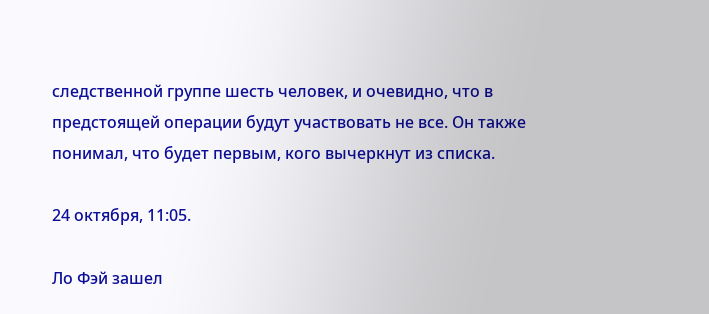следственной группе шесть человек, и очевидно, что в предстоящей операции будут участвовать не все. Он также понимал, что будет первым, кого вычеркнут из списка.

24 октября, 11:05.

Ло Фэй зашел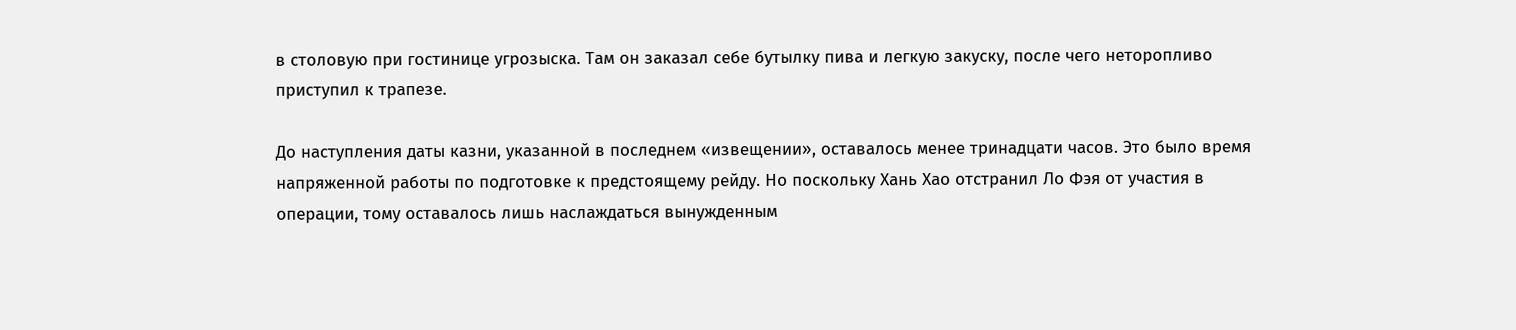в столовую при гостинице угрозыска. Там он заказал себе бутылку пива и легкую закуску, после чего неторопливо приступил к трапезе.

До наступления даты казни, указанной в последнем «извещении», оставалось менее тринадцати часов. Это было время напряженной работы по подготовке к предстоящему рейду. Но поскольку Хань Хао отстранил Ло Фэя от участия в операции, тому оставалось лишь наслаждаться вынужденным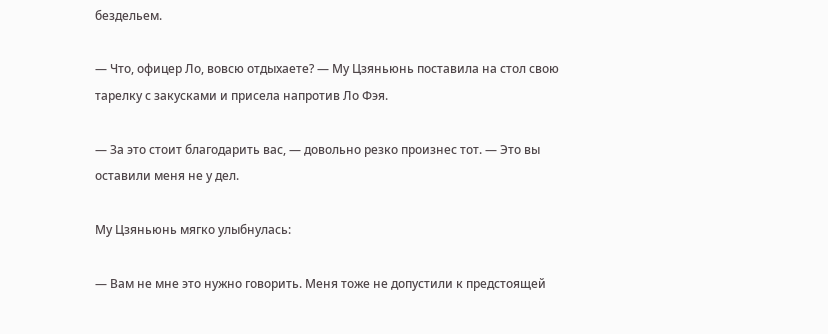бездельем.

— Что, офицер Ло, вовсю отдыхаете? — Му Цзяньюнь поставила на стол свою тарелку с закусками и присела напротив Ло Фэя.

— За это стоит благодарить вас, — довольно резко произнес тот. — Это вы оставили меня не у дел.

Му Цзяньюнь мягко улыбнулась:

— Вам не мне это нужно говорить. Меня тоже не допустили к предстоящей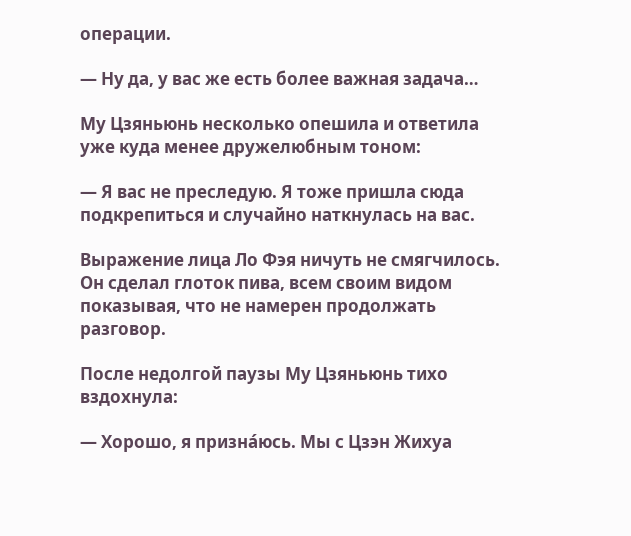операции.

— Ну да, у вас же есть более важная задача…

Му Цзяньюнь несколько опешила и ответила уже куда менее дружелюбным тоном:

— Я вас не преследую. Я тоже пришла сюда подкрепиться и случайно наткнулась на вас.

Выражение лица Ло Фэя ничуть не смягчилось. Он сделал глоток пива, всем своим видом показывая, что не намерен продолжать разговор.

После недолгой паузы Му Цзяньюнь тихо вздохнула:

— Хорошо, я призна́юсь. Мы с Цзэн Жихуа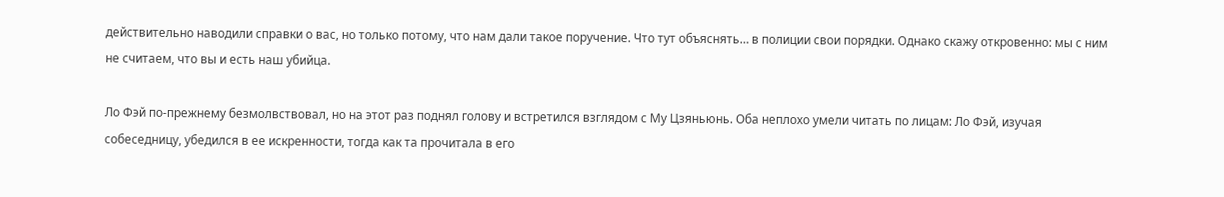действительно наводили справки о вас, но только потому, что нам дали такое поручение. Что тут объяснять… в полиции свои порядки. Однако скажу откровенно: мы с ним не считаем, что вы и есть наш убийца.

Ло Фэй по-прежнему безмолвствовал, но на этот раз поднял голову и встретился взглядом с Му Цзяньюнь. Оба неплохо умели читать по лицам: Ло Фэй, изучая собеседницу, убедился в ее искренности, тогда как та прочитала в его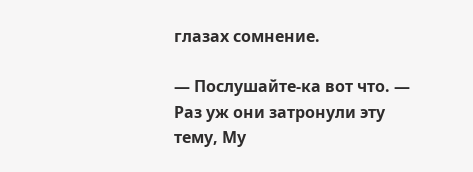глазах сомнение.

— Послушайте-ка вот что. — Раз уж они затронули эту тему, Му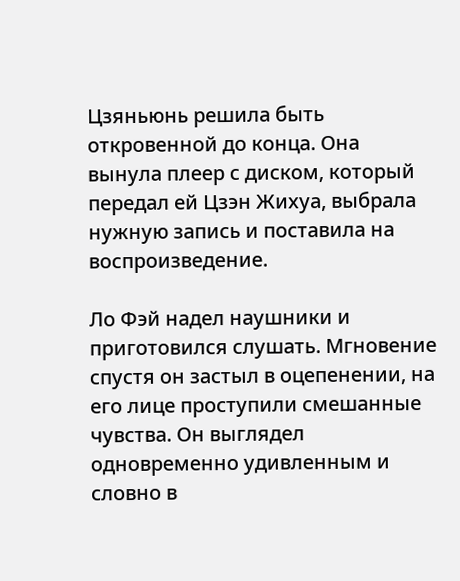Цзяньюнь решила быть откровенной до конца. Она вынула плеер с диском, который передал ей Цзэн Жихуа, выбрала нужную запись и поставила на воспроизведение.

Ло Фэй надел наушники и приготовился слушать. Мгновение спустя он застыл в оцепенении, на его лице проступили смешанные чувства. Он выглядел одновременно удивленным и словно в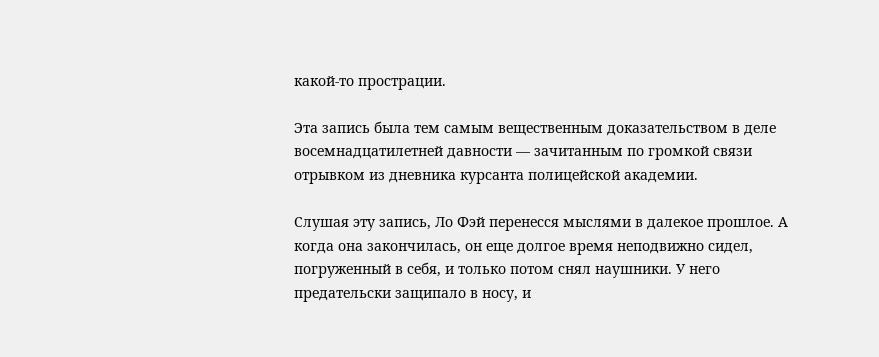какой-то прострации.

Эта запись была тем самым вещественным доказательством в деле восемнадцатилетней давности — зачитанным по громкой связи отрывком из дневника курсанта полицейской академии.

Слушая эту запись, Ло Фэй перенесся мыслями в далекое прошлое. А когда она закончилась, он еще долгое время неподвижно сидел, погруженный в себя, и только потом снял наушники. У него предательски защипало в носу, и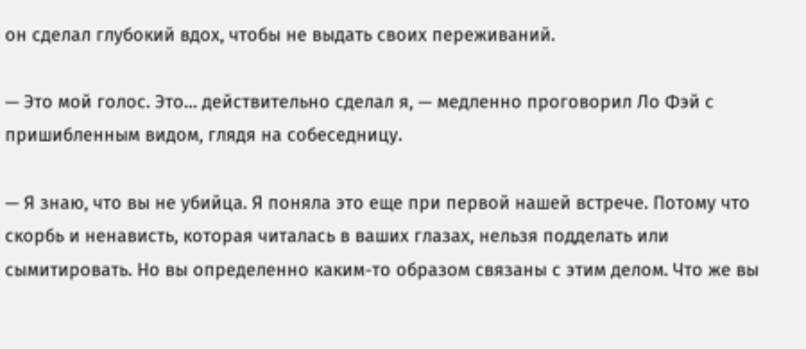он сделал глубокий вдох, чтобы не выдать своих переживаний.

— Это мой голос. Это… действительно сделал я, — медленно проговорил Ло Фэй с пришибленным видом, глядя на собеседницу.

— Я знаю, что вы не убийца. Я поняла это еще при первой нашей встрече. Потому что скорбь и ненависть, которая читалась в ваших глазах, нельзя подделать или сымитировать. Но вы определенно каким-то образом связаны с этим делом. Что же вы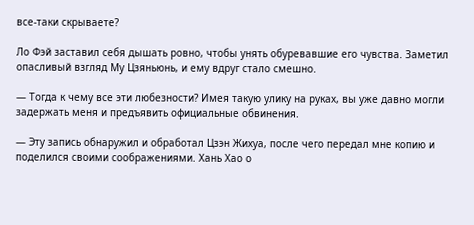все-таки скрываете?

Ло Фэй заставил себя дышать ровно, чтобы унять обуревавшие его чувства. Заметил опасливый взгляд Му Цзяньюнь, и ему вдруг стало смешно.

— Тогда к чему все эти любезности? Имея такую улику на руках, вы уже давно могли задержать меня и предъявить официальные обвинения.

— Эту запись обнаружил и обработал Цзэн Жихуа, после чего передал мне копию и поделился своими соображениями. Хань Хао о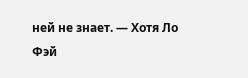ней не знает. — Хотя Ло Фэй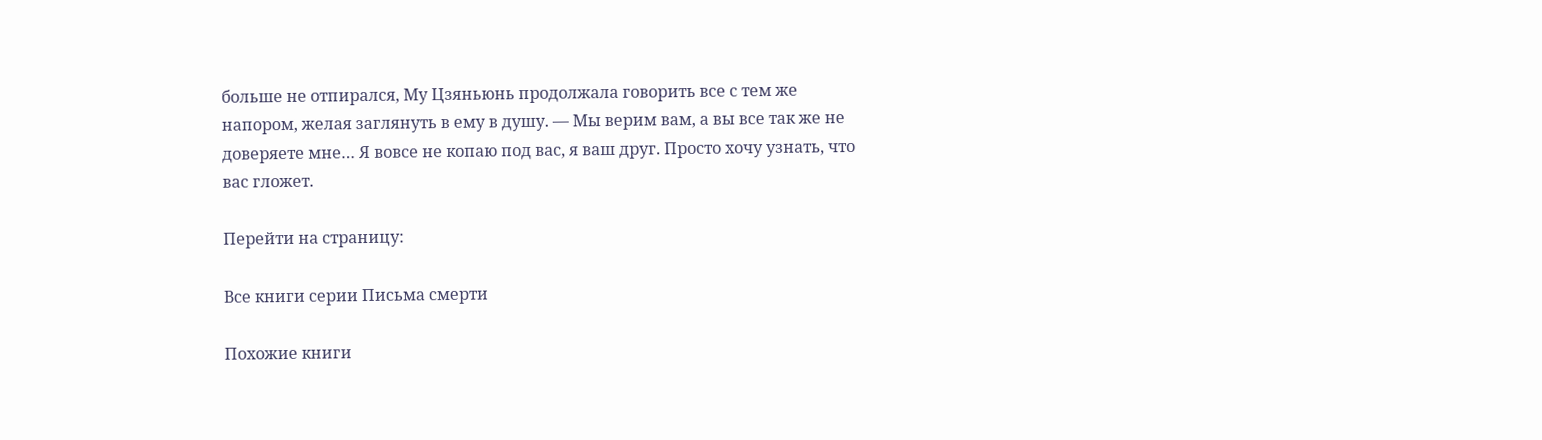больше не отпирался, Му Цзяньюнь продолжала говорить все с тем же напором, желая заглянуть в ему в душу. — Мы верим вам, а вы все так же не доверяете мне… Я вовсе не копаю под вас, я ваш друг. Просто хочу узнать, что вас гложет.

Перейти на страницу:

Все книги серии Письма смерти

Похожие книги